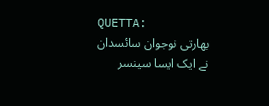QUETTA:
بھارتی نوجوان سائسدان نے ایک ایسا سینسر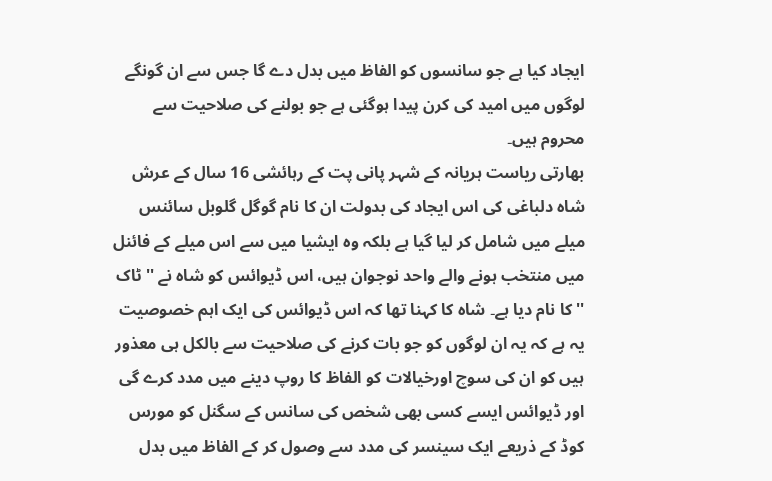ایجاد کیا ہے جو سانسوں کو الفاظ میں بدل دے گا جس سے ان گونگے لوگوں میں امید کی کرن پیدا ہوگئی ہے جو بولنے کی صلاحیت سے محروم ہیں۔
بھارتی ریاست ہریانہ کے شہر پانی پت کے رہائشی 16 سال کے عرش شاہ دلباغی کی اس ایجاد کی بدولت ان کا نام گوگل گلوبل سائنس میلے میں شامل کر لیا گیا ہے بلکہ وہ ایشیا میں سے اس میلے کے فائنل میں منتخب ہونے والے واحد نوجوان ہیں، اس ڈیوائس کو شاہ نے '' ٹاک '' کا نام دیا ہے۔ شاہ کا کہنا تھا کہ اس ڈیوائس کی ایک اہم خصوصیت یہ ہے کہ یہ ان لوگوں کو جو بات کرنے کی صلاحیت سے بالکل ہی معذور ہیں کو ان کی سوچ اورخیالات کو الفاظ کا روپ دینے میں مدد کرے گی اور ڈیوائس ایسے کسی بھی شخص کی سانس کے سگنل کو مورس کوڈ کے ذریعے ایک سینسر کی مدد سے وصول کر کے الفاظ میں بدل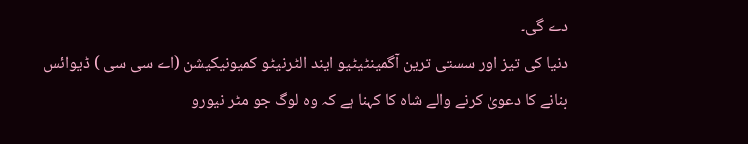دے گی۔
دنیا کی تیز اور سستی ترین آگمینٹیٹیو ایند الٹرنیٹو کمیونیکیشن (اے سی سی ) ڈیوائس بنانے کا دعویٰ کرنے والے شاہ کا کہنا ہے کہ وہ لوگ جو مٹر نیورو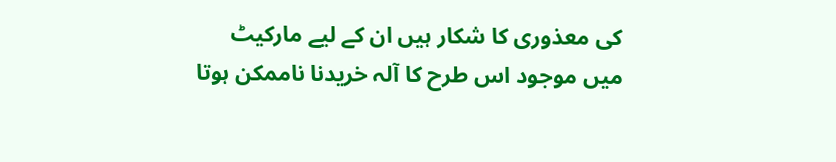کی معذوری کا شکار ہیں ان کے لیے مارکیٹ میں موجود اس طرح کا آلہ خریدنا ناممکن ہوتا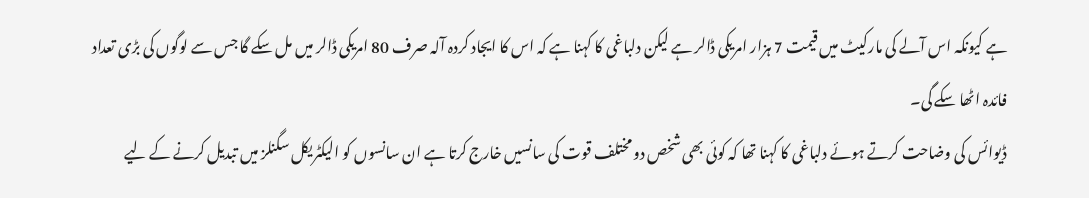ہے کیونکہ اس آلے کی مارکیٹ میں قیمت 7 ہزار امریکی ڈالر ہے لیکن دلباغی کا کہنا ہے کہ اس کا ایجاد کردہ آلہ صرف 80 امریکی ڈالر میں مل سکے گا جس سے لوگوں کی بڑی تعداد فائدہ اٹھا سکے گی۔
ڈیوائس کی وضاحت کرتے ہوئے دلباغی کا کہنا تھا کہ کوئی بھی شخص دو مختلف قوت کی سانسیں خارج کرتا ہے ان سانسوں کو الیکٹریکل سگنلز میں تبدیل کرنے کے لیے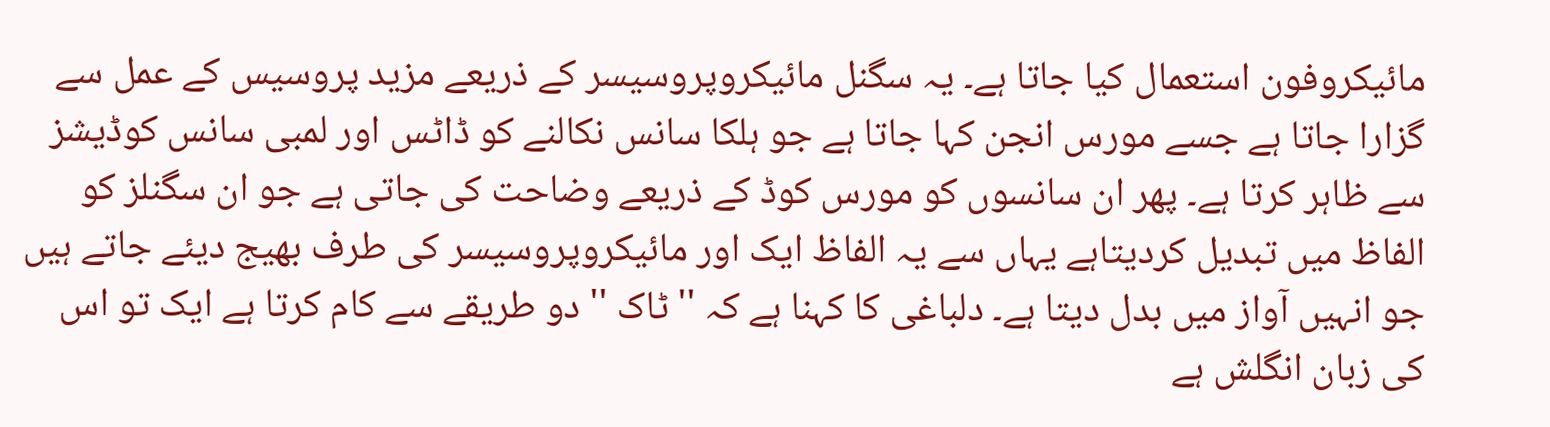مائیکروفون استعمال کیا جاتا ہے۔ یہ سگنل مائیکروپروسیسر کے ذریعے مزید پروسیس کے عمل سے گزارا جاتا ہے جسے مورس انجن کہا جاتا ہے جو ہلکا سانس نکالنے کو ڈاٹس اور لمبی سانس کوڈیشز سے ظاہر کرتا ہے۔ پھر ان سانسوں کو مورس کوڈ کے ذریعے وضاحت کی جاتی ہے جو ان سگنلز کو الفاظ میں تبدیل کردیتاہے یہاں سے یہ الفاظ ایک اور مائیکروپروسیسر کی طرف بھیج دیئے جاتے ہیں جو انہیں آواز میں بدل دیتا ہے۔ دلباغی کا کہنا ہے کہ '' ٹاک '' دو طریقے سے کام کرتا ہے ایک تو اس کی زبان انگلش ہے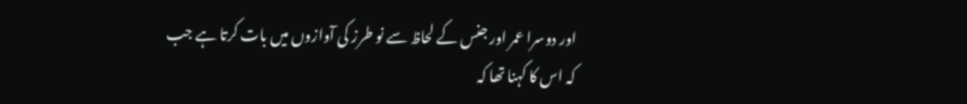اور دوسرا عمر اور جنس کے لحاظ سے نو طرز کی آوازوں میں بات کرتا ہے جب کہ اس کا کہنا تھا کہ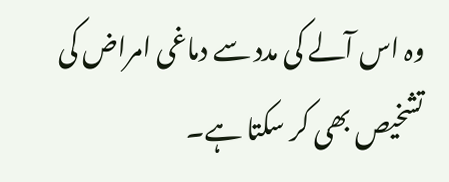وہ اس آلے کی مدد سے دماغی امراض کی تشخیص بھی کر سکتا ہے۔